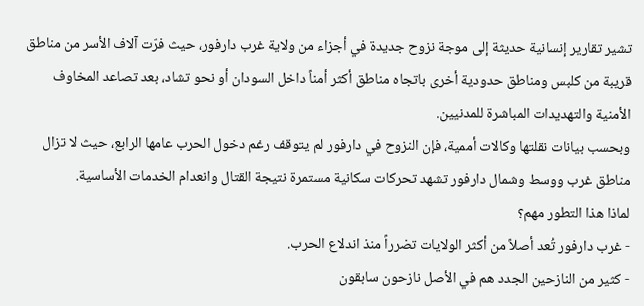تشير تقارير إنسانية حديثة إلى موجة نزوح جديدة في أجزاء من ولاية غرب دارفور، حيث فرّت آلاف الأسر من مناطق قريبة من كلبس ومناطق حدودية أخرى باتجاه مناطق أكثر أمناً داخل السودان أو نحو تشاد، بعد تصاعد المخاوف الأمنية والتهديدات المباشرة للمدنيين.
وبحسب بيانات نقلتها وكالات أممية، فإن النزوح في دارفور لم يتوقف رغم دخول الحرب عامها الرابع، حيث لا تزال مناطق غرب ووسط وشمال دارفور تشهد تحركات سكانية مستمرة نتيجة القتال وانعدام الخدمات الأساسية.
لماذا هذا التطور مهم؟
- غرب دارفور تُعد أصلاً من أكثر الولايات تضرراً منذ اندلاع الحرب.
- كثير من النازحين الجدد هم في الأصل نازحون سابقون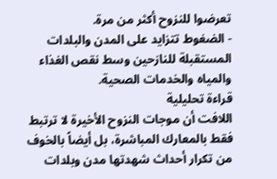تعرضوا للنزوح أكثر من مرة.
- الضغوط تتزايد على المدن والبلدات المستقبلة للنازحين وسط نقص الغذاء والمياه والخدمات الصحية.
قراءة تحليلية
اللافت أن موجات النزوح الأخيرة لا ترتبط فقط بالمعارك المباشرة، بل أيضاً بالخوف من تكرار أحداث شهدتها مدن وبلدات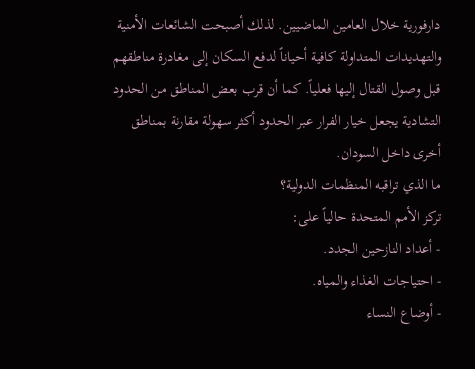دارفورية خلال العامين الماضيين. لذلك أصبحت الشائعات الأمنية والتهديدات المتداولة كافية أحياناً لدفع السكان إلى مغادرة مناطقهم قبل وصول القتال إليها فعلياً. كما أن قرب بعض المناطق من الحدود التشادية يجعل خيار الفرار عبر الحدود أكثر سهولة مقارنة بمناطق أخرى داخل السودان.
ما الذي تراقبه المنظمات الدولية؟
تركز الأمم المتحدة حالياً على:
- أعداد النازحين الجدد.
- احتياجات الغذاء والمياه.
- أوضاع النساء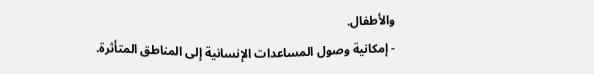والأطفال.
- إمكانية وصول المساعدات الإنسانية إلى المناطق المتأثرة.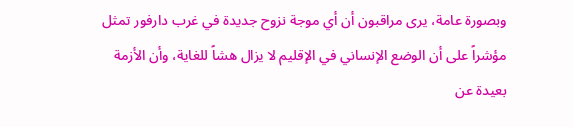وبصورة عامة، يرى مراقبون أن أي موجة نزوح جديدة في غرب دارفور تمثل مؤشراً على أن الوضع الإنساني في الإقليم لا يزال هشاً للغاية، وأن الأزمة بعيدة عن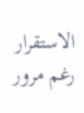الاستقرار رغم مرور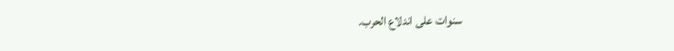سنوات على اندلاع الحرب.